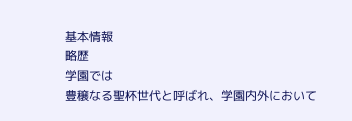基本情報
略歴
学園では
豊穣なる聖杯世代と呼ばれ、学園内外において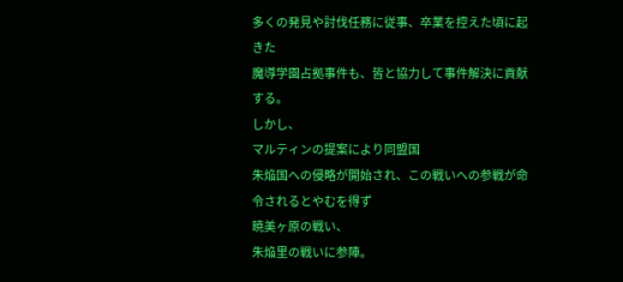多くの発見や討伐任務に従事、卒業を控えた頃に起きた
魔導学園占拠事件も、皆と協力して事件解決に貢献する。
しかし、
マルティンの提案により同盟国
朱焔国への侵略が開始され、この戦いへの参戦が命令されるとやむを得ず
暁美ヶ原の戦い、
朱焔里の戦いに参陣。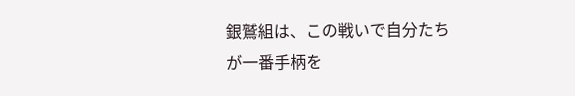銀鷲組は、この戦いで自分たちが一番手柄を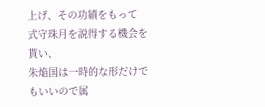上げ、その功績をもって
式守珠月を説得する機会を貰い、
朱焔国は一時的な形だけでもいいので属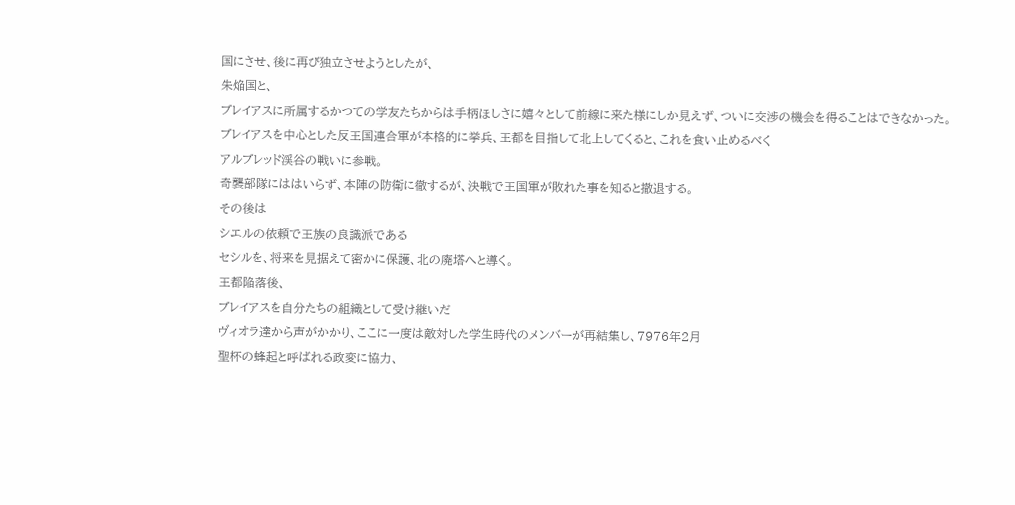国にさせ、後に再び独立させようとしたが、
朱焔国と、
ブレイアスに所属するかつての学友たちからは手柄ほしさに嬉々として前線に来た様にしか見えず、ついに交渉の機会を得ることはできなかった。
ブレイアスを中心とした反王国連合軍が本格的に挙兵、王都を目指して北上してくると、これを食い止めるべく
アルブレッド渓谷の戦いに参戦。
奇襲部隊にははいらず、本陣の防衛に徹するが、決戦で王国軍が敗れた事を知ると撤退する。
その後は
シエルの依頼で王族の良識派である
セシルを、将来を見据えて密かに保護、北の廃塔へと導く。
王都陥落後、
ブレイアスを自分たちの組織として受け継いだ
ヴィオラ達から声がかかり、ここに一度は敵対した学生時代のメンバーが再結集し、7976年2月
聖杯の蜂起と呼ばれる政変に協力、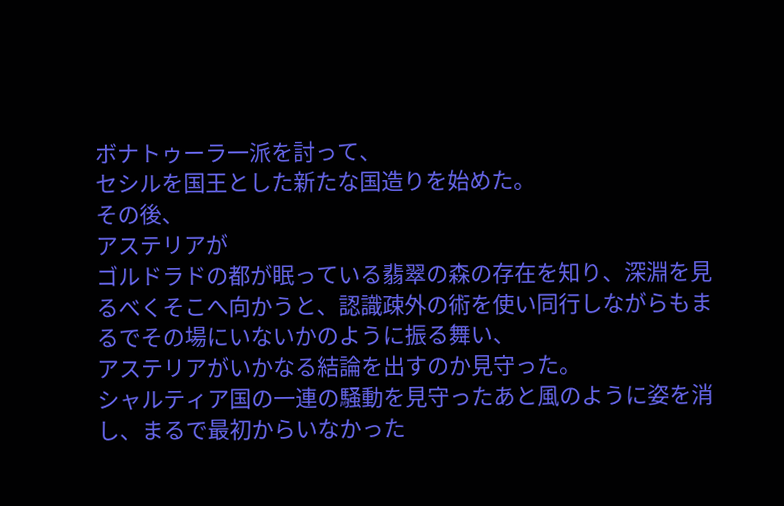ボナトゥーラ一派を討って、
セシルを国王とした新たな国造りを始めた。
その後、
アステリアが
ゴルドラドの都が眠っている翡翠の森の存在を知り、深淵を見るべくそこへ向かうと、認識疎外の術を使い同行しながらもまるでその場にいないかのように振る舞い、
アステリアがいかなる結論を出すのか見守った。
シャルティア国の一連の騒動を見守ったあと風のように姿を消し、まるで最初からいなかった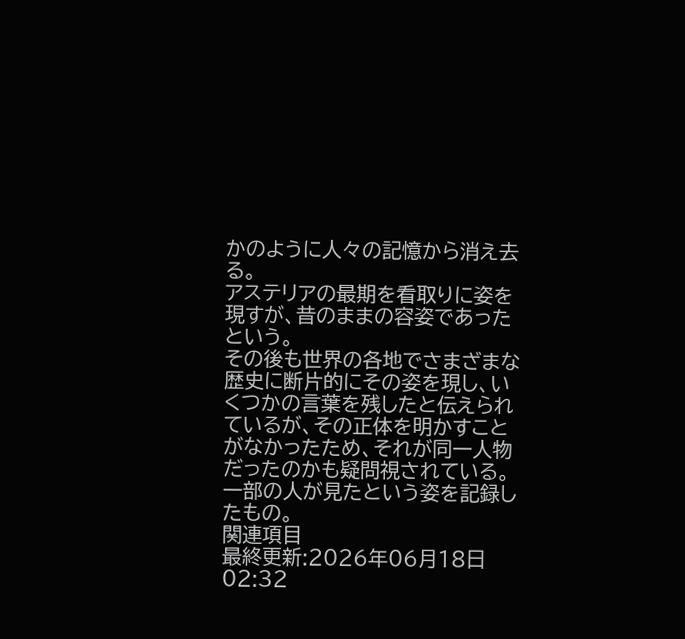かのように人々の記憶から消え去る。
アステリアの最期を看取りに姿を現すが、昔のままの容姿であったという。
その後も世界の各地でさまざまな歴史に断片的にその姿を現し、いくつかの言葉を残したと伝えられているが、その正体を明かすことがなかったため、それが同一人物だったのかも疑問視されている。
一部の人が見たという姿を記録したもの。
関連項目
最終更新:2026年06月18日 02:32